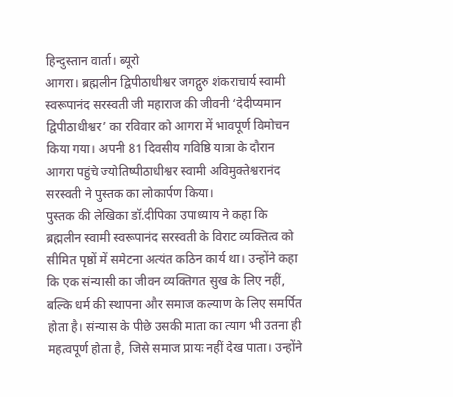हिन्दुस्तान वार्ता। ब्यूरो
आगरा। ब्रह्मलीन द्विपीठाधीश्वर जगद्गुरु शंकराचार्य स्वामी स्वरूपानंद सरस्वती जी महाराज की जीवनी ‘देदीप्यमान द्विपीठाधीश्वर’ का रविवार को आगरा में भावपूर्ण विमोचन किया गया। अपनी 81 दिवसीय गविष्ठि यात्रा के दौरान आगरा पहुंचे ज्योतिष्पीठाधीश्वर स्वामी अविमुक्तेश्वरानंद सरस्वती ने पुस्तक का लोकार्पण किया।
पुस्तक की लेखिका डॉ.दीपिका उपाध्याय ने कहा कि ब्रह्मलीन स्वामी स्वरूपानंद सरस्वती के विराट व्यक्तित्व को सीमित पृष्ठों में समेटना अत्यंत कठिन कार्य था। उन्होंने कहा कि एक संन्यासी का जीवन व्यक्तिगत सुख के लिए नहीं, बल्कि धर्म की स्थापना और समाज कल्याण के लिए समर्पित होता है। संन्यास के पीछे उसकी माता का त्याग भी उतना ही महत्वपूर्ण होता है, जिसे समाज प्रायः नहीं देख पाता। उन्होंने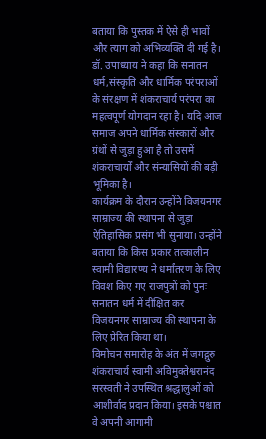बताया कि पुस्तक में ऐसे ही भावों और त्याग को अभिव्यक्ति दी गई है।
डॉ. उपाध्याय ने कहा कि सनातन धर्म,संस्कृति और धार्मिक परंपराओं के संरक्षण में शंकराचार्य परंपरा का महत्वपूर्ण योगदान रहा है। यदि आज समाज अपने धार्मिक संस्कारों और ग्रंथों से जुड़ा हुआ है तो उसमें शंकराचार्यों और संन्यासियों की बड़ी भूमिका है।
कार्यक्रम के दौरान उन्होंने विजयनगर साम्राज्य की स्थापना से जुड़ा ऐतिहासिक प्रसंग भी सुनाया। उन्होंने बताया कि किस प्रकार तत्कालीन स्वामी विद्यारण्य ने धर्मांतरण के लिए विवश किए गए राजपुत्रों को पुनः सनातन धर्म में दीक्षित कर विजयनगर साम्राज्य की स्थापना के लिए प्रेरित किया था।
विमोचन समारोह के अंत में जगद्गुरु शंकराचार्य स्वामी अविमुक्तेश्वरानंद सरस्वती ने उपस्थित श्रद्धालुओं को आशीर्वाद प्रदान किया। इसके पश्चात वे अपनी आगामी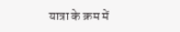यात्रा के क्रम में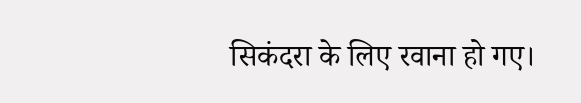सिकंदरा के लिए रवाना हो गए।